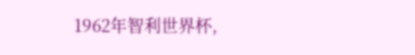1962年智利世界杯,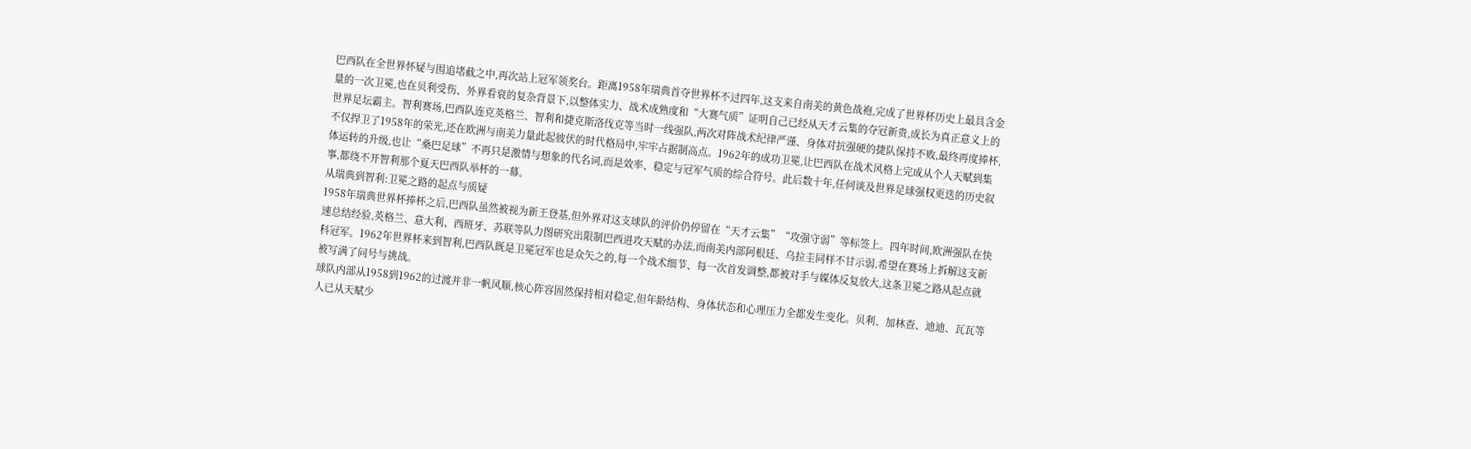巴西队在全世界怀疑与围追堵截之中,再次站上冠军领奖台。距离1958年瑞典首夺世界杯不过四年,这支来自南美的黄色战袍,完成了世界杯历史上最具含金量的一次卫冕,也在贝利受伤、外界看衰的复杂背景下,以整体实力、战术成熟度和“大赛气质”证明自己已经从天才云集的夺冠新贵,成长为真正意义上的世界足坛霸主。智利赛场,巴西队连克英格兰、智利和捷克斯洛伐克等当时一线强队,两次对阵战术纪律严谨、身体对抗强硬的捷队保持不败,最终再度捧杯,不仅捍卫了1958年的荣光,还在欧洲与南美力量此起彼伏的时代格局中,牢牢占据制高点。1962年的成功卫冕,让巴西队在战术风格上完成从个人天赋到集体运转的升级,也让“桑巴足球”不再只是激情与想象的代名词,而是效率、稳定与冠军气质的综合符号。此后数十年,任何谈及世界足球强权更迭的历史叙事,都绕不开智利那个夏天巴西队举杯的一幕。
从瑞典到智利:卫冕之路的起点与质疑
1958年瑞典世界杯捧杯之后,巴西队虽然被视为新王登基,但外界对这支球队的评价仍停留在“天才云集”“攻强守弱”等标签上。四年时间,欧洲强队在快速总结经验,英格兰、意大利、西班牙、苏联等队力图研究出限制巴西进攻天赋的办法,而南美内部阿根廷、乌拉圭同样不甘示弱,希望在赛场上拆解这支新科冠军。1962年世界杯来到智利,巴西队既是卫冕冠军也是众矢之的,每一个战术细节、每一次首发调整,都被对手与媒体反复放大,这条卫冕之路从起点就被写满了问号与挑战。
球队内部从1958到1962的过渡并非一帆风顺,核心阵容固然保持相对稳定,但年龄结构、身体状态和心理压力全都发生变化。贝利、加林查、迪迪、瓦瓦等人已从天赋少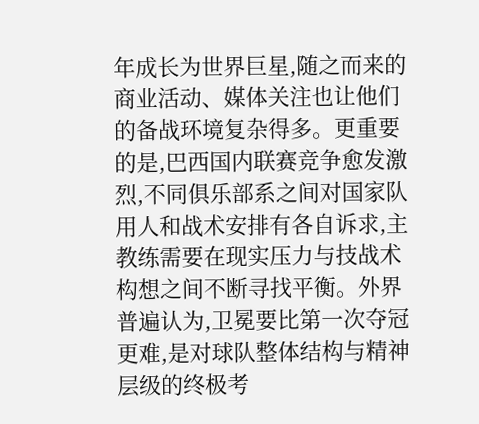年成长为世界巨星,随之而来的商业活动、媒体关注也让他们的备战环境复杂得多。更重要的是,巴西国内联赛竞争愈发激烈,不同俱乐部系之间对国家队用人和战术安排有各自诉求,主教练需要在现实压力与技战术构想之间不断寻找平衡。外界普遍认为,卫冕要比第一次夺冠更难,是对球队整体结构与精神层级的终极考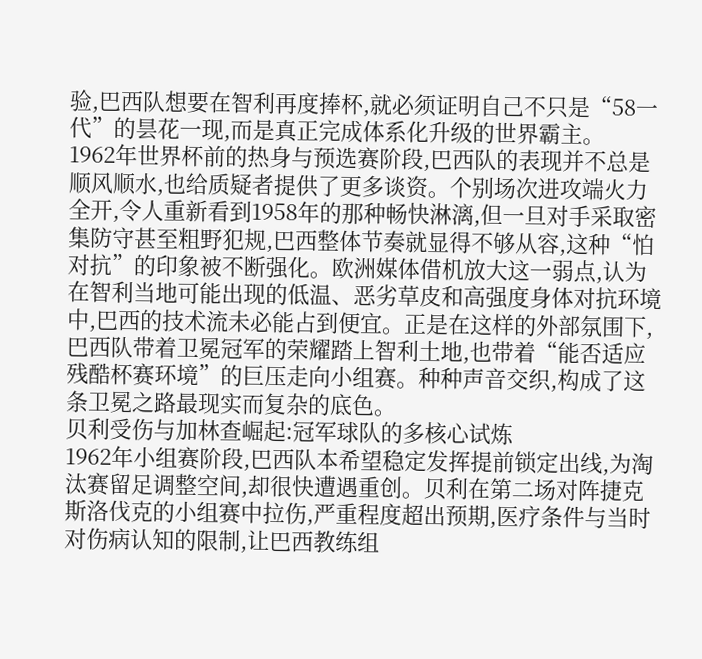验,巴西队想要在智利再度捧杯,就必须证明自己不只是“58一代”的昙花一现,而是真正完成体系化升级的世界霸主。
1962年世界杯前的热身与预选赛阶段,巴西队的表现并不总是顺风顺水,也给质疑者提供了更多谈资。个别场次进攻端火力全开,令人重新看到1958年的那种畅快淋漓,但一旦对手采取密集防守甚至粗野犯规,巴西整体节奏就显得不够从容,这种“怕对抗”的印象被不断强化。欧洲媒体借机放大这一弱点,认为在智利当地可能出现的低温、恶劣草皮和高强度身体对抗环境中,巴西的技术流未必能占到便宜。正是在这样的外部氛围下,巴西队带着卫冕冠军的荣耀踏上智利土地,也带着“能否适应残酷杯赛环境”的巨压走向小组赛。种种声音交织,构成了这条卫冕之路最现实而复杂的底色。
贝利受伤与加林查崛起:冠军球队的多核心试炼
1962年小组赛阶段,巴西队本希望稳定发挥提前锁定出线,为淘汰赛留足调整空间,却很快遭遇重创。贝利在第二场对阵捷克斯洛伐克的小组赛中拉伤,严重程度超出预期,医疗条件与当时对伤病认知的限制,让巴西教练组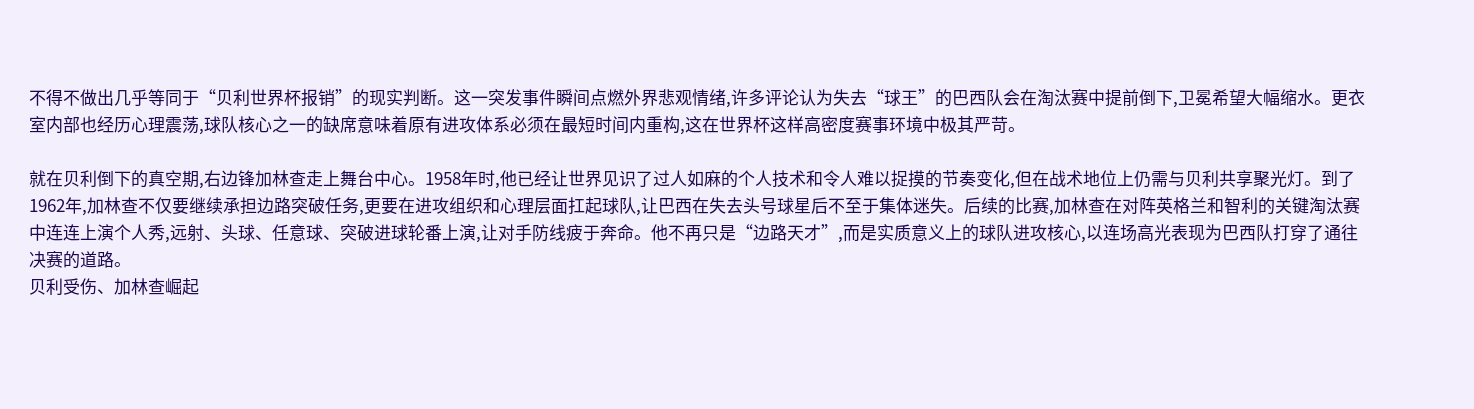不得不做出几乎等同于“贝利世界杯报销”的现实判断。这一突发事件瞬间点燃外界悲观情绪,许多评论认为失去“球王”的巴西队会在淘汰赛中提前倒下,卫冕希望大幅缩水。更衣室内部也经历心理震荡,球队核心之一的缺席意味着原有进攻体系必须在最短时间内重构,这在世界杯这样高密度赛事环境中极其严苛。

就在贝利倒下的真空期,右边锋加林查走上舞台中心。1958年时,他已经让世界见识了过人如麻的个人技术和令人难以捉摸的节奏变化,但在战术地位上仍需与贝利共享聚光灯。到了1962年,加林查不仅要继续承担边路突破任务,更要在进攻组织和心理层面扛起球队,让巴西在失去头号球星后不至于集体迷失。后续的比赛,加林查在对阵英格兰和智利的关键淘汰赛中连连上演个人秀,远射、头球、任意球、突破进球轮番上演,让对手防线疲于奔命。他不再只是“边路天才”,而是实质意义上的球队进攻核心,以连场高光表现为巴西队打穿了通往决赛的道路。
贝利受伤、加林查崛起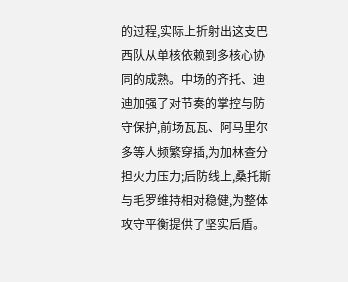的过程,实际上折射出这支巴西队从单核依赖到多核心协同的成熟。中场的齐托、迪迪加强了对节奏的掌控与防守保护,前场瓦瓦、阿马里尔多等人频繁穿插,为加林查分担火力压力;后防线上,桑托斯与毛罗维持相对稳健,为整体攻守平衡提供了坚实后盾。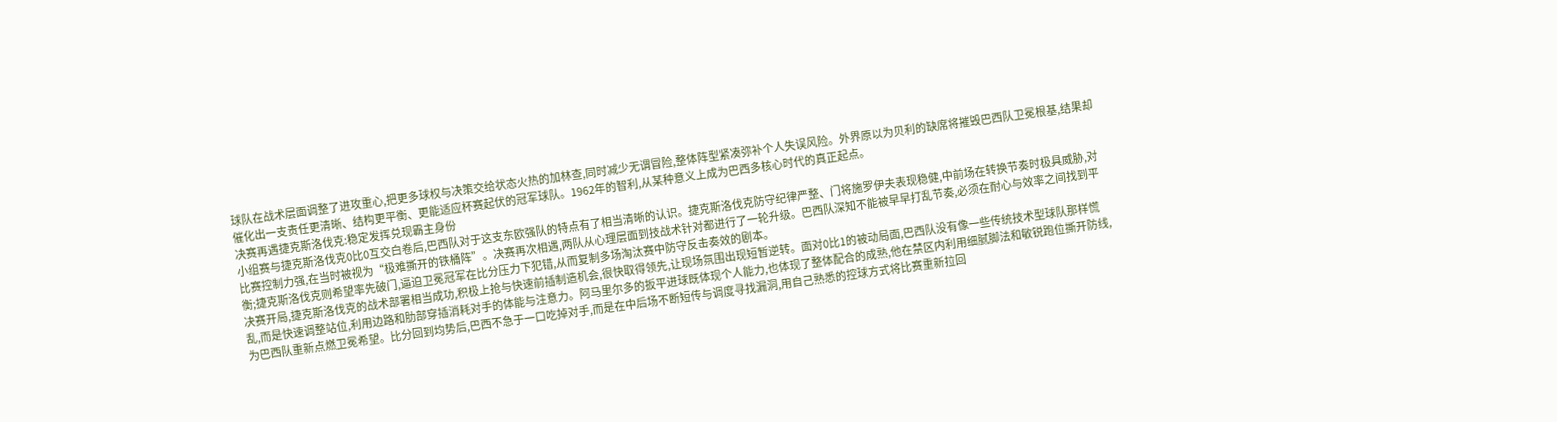球队在战术层面调整了进攻重心,把更多球权与决策交给状态火热的加林查,同时减少无谓冒险,整体阵型紧凑弥补个人失误风险。外界原以为贝利的缺席将摧毁巴西队卫冕根基,结果却催化出一支责任更清晰、结构更平衡、更能适应杯赛起伏的冠军球队。1962年的智利,从某种意义上成为巴西多核心时代的真正起点。
决赛再遇捷克斯洛伐克:稳定发挥兑现霸主身份
小组赛与捷克斯洛伐克0比0互交白卷后,巴西队对于这支东欧强队的特点有了相当清晰的认识。捷克斯洛伐克防守纪律严整、门将施罗伊夫表现稳健,中前场在转换节奏时极具威胁,对比赛控制力强,在当时被视为“极难撕开的铁桶阵”。决赛再次相遇,两队从心理层面到技战术针对都进行了一轮升级。巴西队深知不能被早早打乱节奏,必须在耐心与效率之间找到平衡;捷克斯洛伐克则希望率先破门,逼迫卫冕冠军在比分压力下犯错,从而复制多场淘汰赛中防守反击奏效的剧本。
决赛开局,捷克斯洛伐克的战术部署相当成功,积极上抢与快速前插制造机会,很快取得领先,让现场氛围出现短暂逆转。面对0比1的被动局面,巴西队没有像一些传统技术型球队那样慌乱,而是快速调整站位,利用边路和肋部穿插消耗对手的体能与注意力。阿马里尔多的扳平进球既体现个人能力,也体现了整体配合的成熟,他在禁区内利用细腻脚法和敏锐跑位撕开防线,为巴西队重新点燃卫冕希望。比分回到均势后,巴西不急于一口吃掉对手,而是在中后场不断短传与调度寻找漏洞,用自己熟悉的控球方式将比赛重新拉回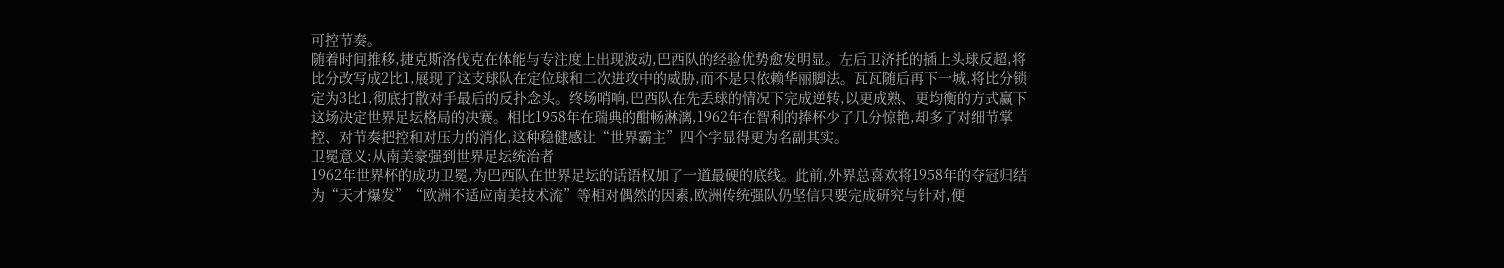可控节奏。
随着时间推移,捷克斯洛伐克在体能与专注度上出现波动,巴西队的经验优势愈发明显。左后卫济托的插上头球反超,将比分改写成2比1,展现了这支球队在定位球和二次进攻中的威胁,而不是只依赖华丽脚法。瓦瓦随后再下一城,将比分锁定为3比1,彻底打散对手最后的反扑念头。终场哨响,巴西队在先丢球的情况下完成逆转,以更成熟、更均衡的方式赢下这场决定世界足坛格局的决赛。相比1958年在瑞典的酣畅淋漓,1962年在智利的捧杯少了几分惊艳,却多了对细节掌控、对节奏把控和对压力的消化,这种稳健感让“世界霸主”四个字显得更为名副其实。
卫冕意义:从南美豪强到世界足坛统治者
1962年世界杯的成功卫冕,为巴西队在世界足坛的话语权加了一道最硬的底线。此前,外界总喜欢将1958年的夺冠归结为“天才爆发”“欧洲不适应南美技术流”等相对偶然的因素,欧洲传统强队仍坚信只要完成研究与针对,便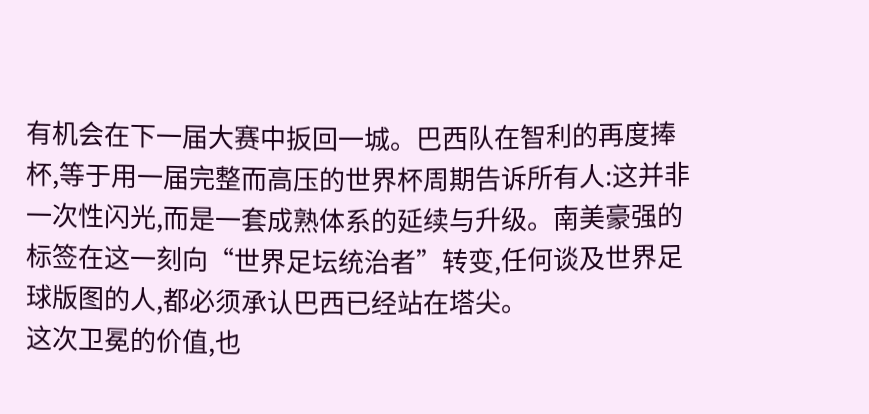有机会在下一届大赛中扳回一城。巴西队在智利的再度捧杯,等于用一届完整而高压的世界杯周期告诉所有人:这并非一次性闪光,而是一套成熟体系的延续与升级。南美豪强的标签在这一刻向“世界足坛统治者”转变,任何谈及世界足球版图的人,都必须承认巴西已经站在塔尖。
这次卫冕的价值,也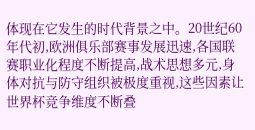体现在它发生的时代背景之中。20世纪60年代初,欧洲俱乐部赛事发展迅速,各国联赛职业化程度不断提高,战术思想多元,身体对抗与防守组织被极度重视,这些因素让世界杯竞争维度不断叠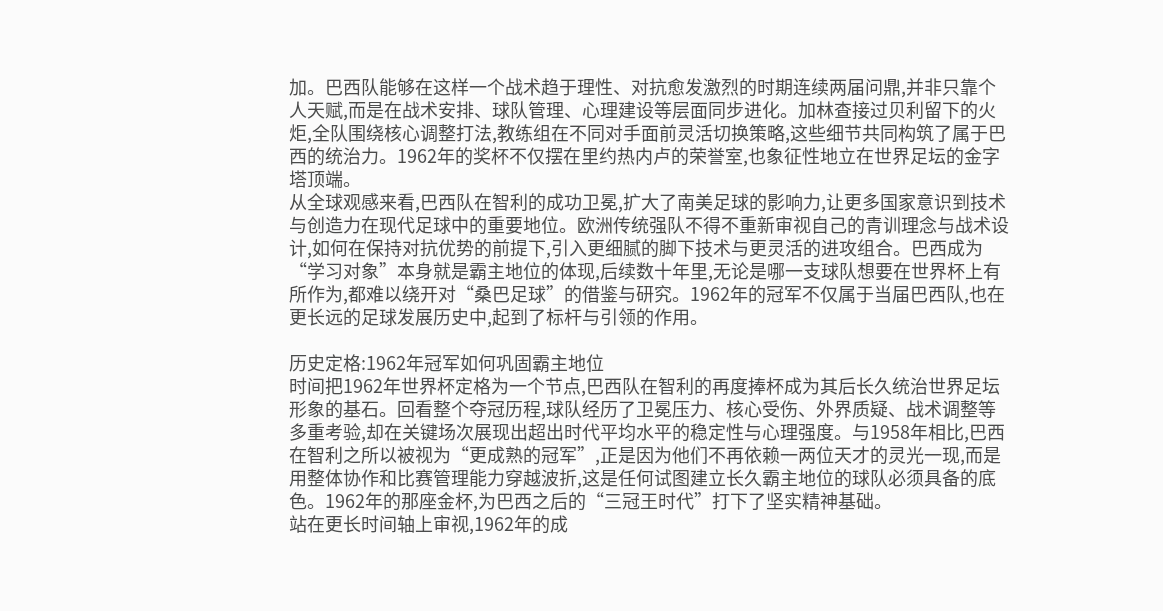加。巴西队能够在这样一个战术趋于理性、对抗愈发激烈的时期连续两届问鼎,并非只靠个人天赋,而是在战术安排、球队管理、心理建设等层面同步进化。加林查接过贝利留下的火炬,全队围绕核心调整打法,教练组在不同对手面前灵活切换策略,这些细节共同构筑了属于巴西的统治力。1962年的奖杯不仅摆在里约热内卢的荣誉室,也象征性地立在世界足坛的金字塔顶端。
从全球观感来看,巴西队在智利的成功卫冕,扩大了南美足球的影响力,让更多国家意识到技术与创造力在现代足球中的重要地位。欧洲传统强队不得不重新审视自己的青训理念与战术设计,如何在保持对抗优势的前提下,引入更细腻的脚下技术与更灵活的进攻组合。巴西成为“学习对象”本身就是霸主地位的体现,后续数十年里,无论是哪一支球队想要在世界杯上有所作为,都难以绕开对“桑巴足球”的借鉴与研究。1962年的冠军不仅属于当届巴西队,也在更长远的足球发展历史中,起到了标杆与引领的作用。

历史定格:1962年冠军如何巩固霸主地位
时间把1962年世界杯定格为一个节点,巴西队在智利的再度捧杯成为其后长久统治世界足坛形象的基石。回看整个夺冠历程,球队经历了卫冕压力、核心受伤、外界质疑、战术调整等多重考验,却在关键场次展现出超出时代平均水平的稳定性与心理强度。与1958年相比,巴西在智利之所以被视为“更成熟的冠军”,正是因为他们不再依赖一两位天才的灵光一现,而是用整体协作和比赛管理能力穿越波折,这是任何试图建立长久霸主地位的球队必须具备的底色。1962年的那座金杯,为巴西之后的“三冠王时代”打下了坚实精神基础。
站在更长时间轴上审视,1962年的成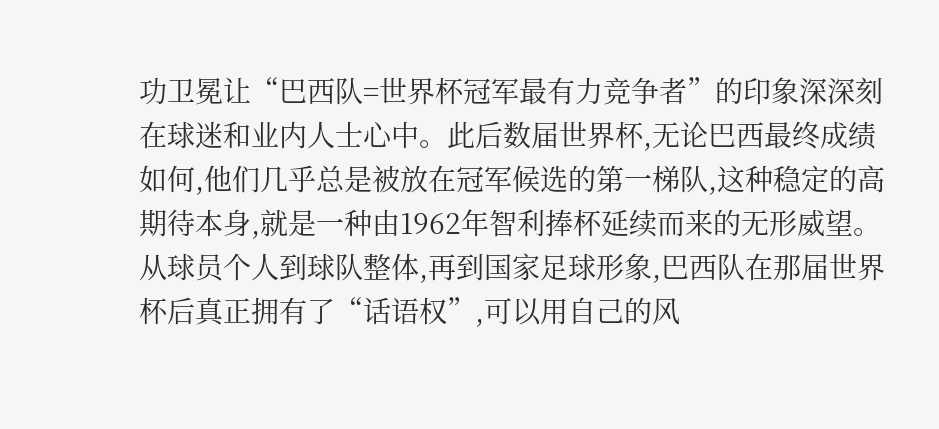功卫冕让“巴西队=世界杯冠军最有力竞争者”的印象深深刻在球迷和业内人士心中。此后数届世界杯,无论巴西最终成绩如何,他们几乎总是被放在冠军候选的第一梯队,这种稳定的高期待本身,就是一种由1962年智利捧杯延续而来的无形威望。从球员个人到球队整体,再到国家足球形象,巴西队在那届世界杯后真正拥有了“话语权”,可以用自己的风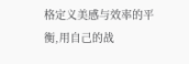格定义美感与效率的平衡,用自己的战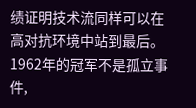绩证明技术流同样可以在高对抗环境中站到最后。1962年的冠军不是孤立事件,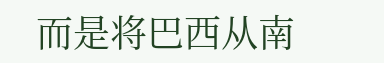而是将巴西从南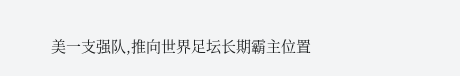美一支强队,推向世界足坛长期霸主位置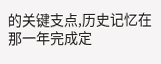的关键支点,历史记忆在那一年完成定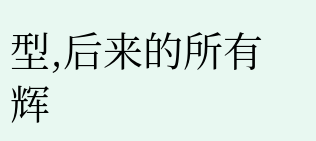型,后来的所有辉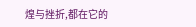煌与挫折,都在它的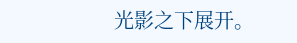光影之下展开。